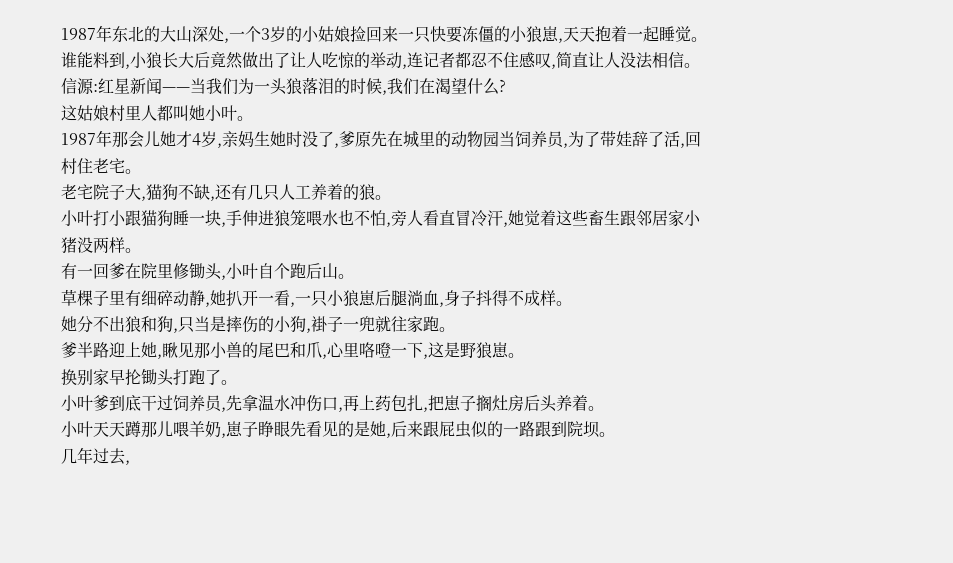1987年东北的大山深处,一个3岁的小姑娘捡回来一只快要冻僵的小狼崽,天天抱着一起睡觉。谁能料到,小狼长大后竟然做出了让人吃惊的举动,连记者都忍不住感叹,简直让人没法相信。
信源:红星新闻——当我们为一头狼落泪的时候,我们在渴望什么?
这姑娘村里人都叫她小叶。
1987年那会儿她才4岁,亲妈生她时没了,爹原先在城里的动物园当饲养员,为了带娃辞了活,回村住老宅。
老宅院子大,猫狗不缺,还有几只人工养着的狼。
小叶打小跟猫狗睡一块,手伸进狼笼喂水也不怕,旁人看直冒冷汗,她觉着这些畜生跟邻居家小猪没两样。
有一回爹在院里修锄头,小叶自个跑后山。
草棵子里有细碎动静,她扒开一看,一只小狼崽后腿淌血,身子抖得不成样。
她分不出狼和狗,只当是摔伤的小狗,褂子一兜就往家跑。
爹半路迎上她,瞅见那小兽的尾巴和爪,心里咯噔一下,这是野狼崽。
换别家早抡锄头打跑了。
小叶爹到底干过饲养员,先拿温水冲伤口,再上药包扎,把崽子搁灶房后头养着。
小叶天天蹲那儿喂羊奶,崽子睁眼先看见的是她,后来跟屁虫似的一路跟到院坝。
几年过去,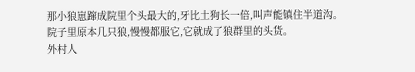那小狼崽蹿成院里个头最大的,牙比土狗长一倍,叫声能镇住半道沟。
院子里原本几只狼,慢慢都服它,它就成了狼群里的头货。
外村人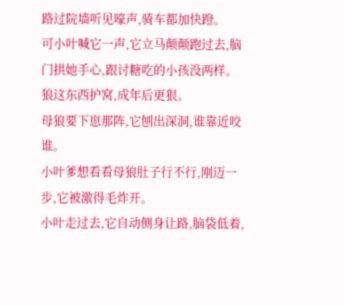路过院墙听见嚎声,骑车都加快蹬。
可小叶喊它一声,它立马颠颠跑过去,脑门拱她手心,跟讨糖吃的小孩没两样。
狼这东西护窝,成年后更狠。
母狼要下崽那阵,它刨出深洞,谁靠近咬谁。
小叶爹想看看母狼肚子行不行,刚迈一步,它被激得毛炸开。
小叶走过去,它自动侧身让路,脑袋低着,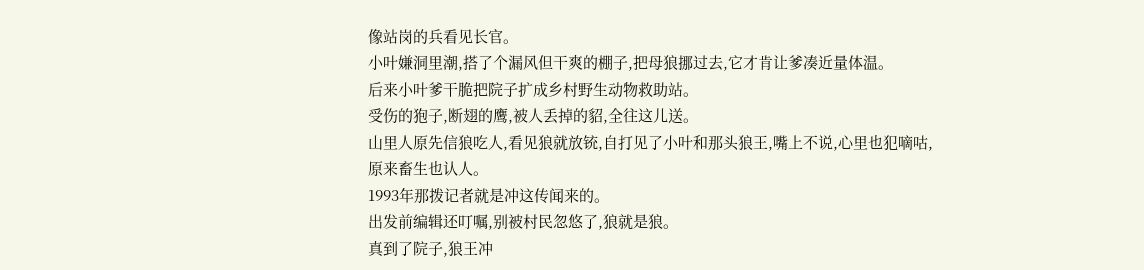像站岗的兵看见长官。
小叶嫌洞里潮,搭了个漏风但干爽的棚子,把母狼挪过去,它才肯让爹凑近量体温。
后来小叶爹干脆把院子扩成乡村野生动物救助站。
受伤的狍子,断翅的鹰,被人丢掉的貂,全往这儿送。
山里人原先信狼吃人,看见狼就放铳,自打见了小叶和那头狼王,嘴上不说,心里也犯嘀咕,原来畜生也认人。
1993年那拨记者就是冲这传闻来的。
出发前编辑还叮嘱,别被村民忽悠了,狼就是狼。
真到了院子,狼王冲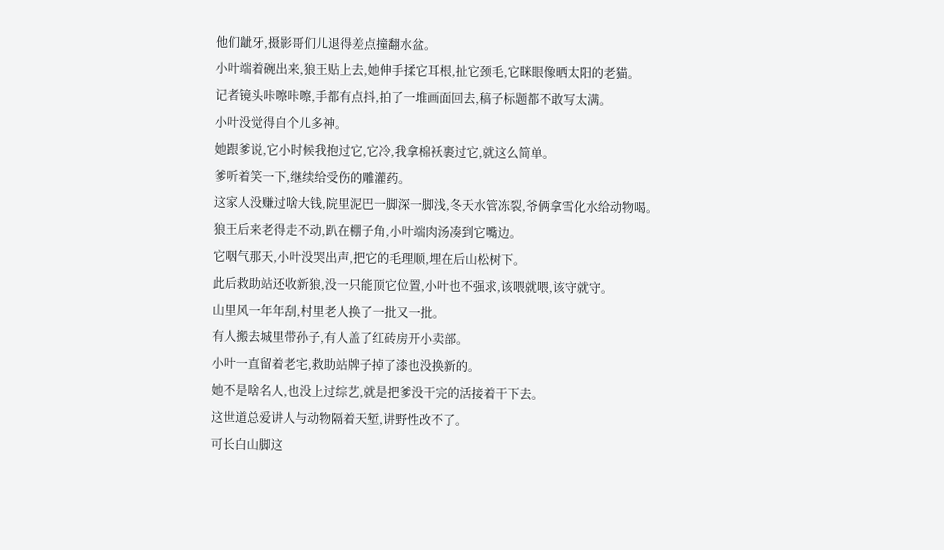他们龇牙,摄影哥们儿退得差点撞翻水盆。
小叶端着碗出来,狼王贴上去,她伸手揉它耳根,扯它颈毛,它眯眼像晒太阳的老猫。
记者镜头咔嚓咔嚓,手都有点抖,拍了一堆画面回去,稿子标题都不敢写太满。
小叶没觉得自个儿多神。
她跟爹说,它小时候我抱过它,它冷,我拿棉袄裹过它,就这么简单。
爹听着笑一下,继续给受伤的雕灌药。
这家人没赚过啥大钱,院里泥巴一脚深一脚浅,冬天水管冻裂,爷俩拿雪化水给动物喝。
狼王后来老得走不动,趴在棚子角,小叶端肉汤凑到它嘴边。
它咽气那天,小叶没哭出声,把它的毛理顺,埋在后山松树下。
此后救助站还收新狼,没一只能顶它位置,小叶也不强求,该喂就喂,该守就守。
山里风一年年刮,村里老人换了一批又一批。
有人搬去城里带孙子,有人盖了红砖房开小卖部。
小叶一直留着老宅,救助站牌子掉了漆也没换新的。
她不是啥名人,也没上过综艺,就是把爹没干完的活接着干下去。
这世道总爱讲人与动物隔着天堑,讲野性改不了。
可长白山脚这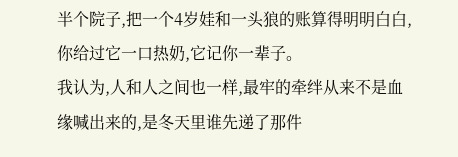半个院子,把一个4岁娃和一头狼的账算得明明白白,你给过它一口热奶,它记你一辈子。
我认为,人和人之间也一样,最牢的牵绊从来不是血缘喊出来的,是冬天里谁先递了那件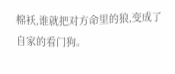棉袄,谁就把对方命里的狼,变成了自家的看门狗。